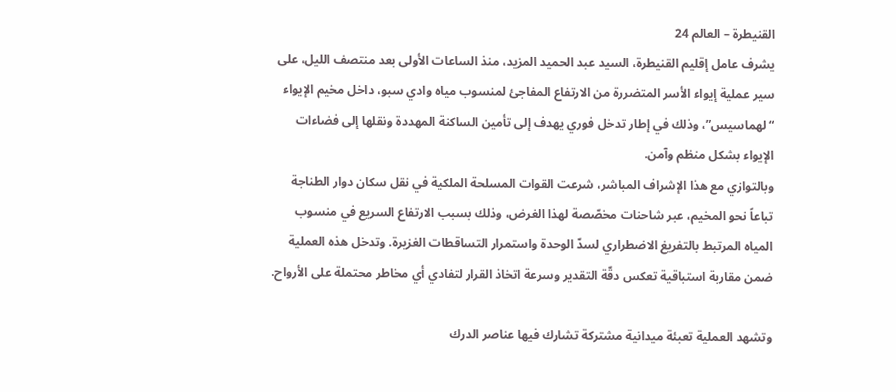القنيطرة – العالم 24
يشرف عامل إقليم القنيطرة، السيد عبد الحميد المزيد، منذ الساعات الأولى بعد منتصف الليل، على سير عملية إيواء الأسر المتضررة من الارتفاع المفاجئ لمنسوب مياه وادي سبو، داخل مخيم الإيواء “لهماسيس”، وذلك في إطار تدخل فوري يهدف إلى تأمين الساكنة المهددة ونقلها إلى فضاءات الإيواء بشكل منظم وآمن.
وبالتوازي مع هذا الإشراف المباشر، شرعت القوات المسلحة الملكية في نقل سكان دوار الطناجة تباعاً نحو المخيم، عبر شاحنات مخصّصة لهذا الغرض، وذلك بسبب الارتفاع السريع في منسوب المياه المرتبط بالتفريغ الاضطراري لسدّ الوحدة واستمرار التساقطات الغزيرة. وتدخل هذه العملية ضمن مقاربة استباقية تعكس دقّة التقدير وسرعة اتخاذ القرار لتفادي أي مخاطر محتملة على الأرواح.

وتشهد العملية تعبئة ميدانية مشتركة تشارك فيها عناصر الدرك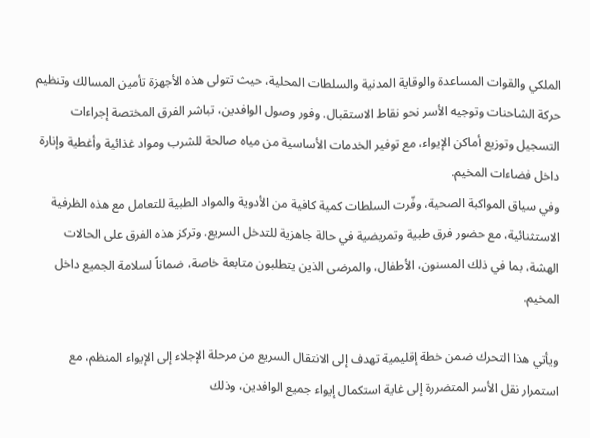الملكي والقوات المساعدة والوقاية المدنية والسلطات المحلية، حيث تتولى هذه الأجهزة تأمين المسالك وتنظيم حركة الشاحنات وتوجيه الأسر نحو نقاط الاستقبال. وفور وصول الوافدين، تباشر الفرق المختصة إجراءات التسجيل وتوزيع أماكن الإيواء، مع توفير الخدمات الأساسية من مياه صالحة للشرب ومواد غذائية وأغطية وإنارة داخل فضاءات المخيم.
وفي سياق المواكبة الصحية، وفّرت السلطات كمية كافية من الأدوية والمواد الطبية للتعامل مع هذه الظرفية الاستثنائية، مع حضور فرق طبية وتمريضية في حالة جاهزية للتدخل السريع. وتركز هذه الفرق على الحالات الهشة، بما في ذلك المسنون، الأطفال، والمرضى الذين يتطلبون متابعة خاصة، ضماناً لسلامة الجميع داخل المخيم.

ويأتي هذا التحرك ضمن خطة إقليمية تهدف إلى الانتقال السريع من مرحلة الإجلاء إلى الإيواء المنظم، مع استمرار نقل الأسر المتضررة إلى غاية استكمال إيواء جميع الوافدين، وذلك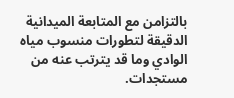بالتزامن مع المتابعة الميدانية الدقيقة لتطورات منسوب مياه الوادي وما قد يترتب عنه من مستجدات.